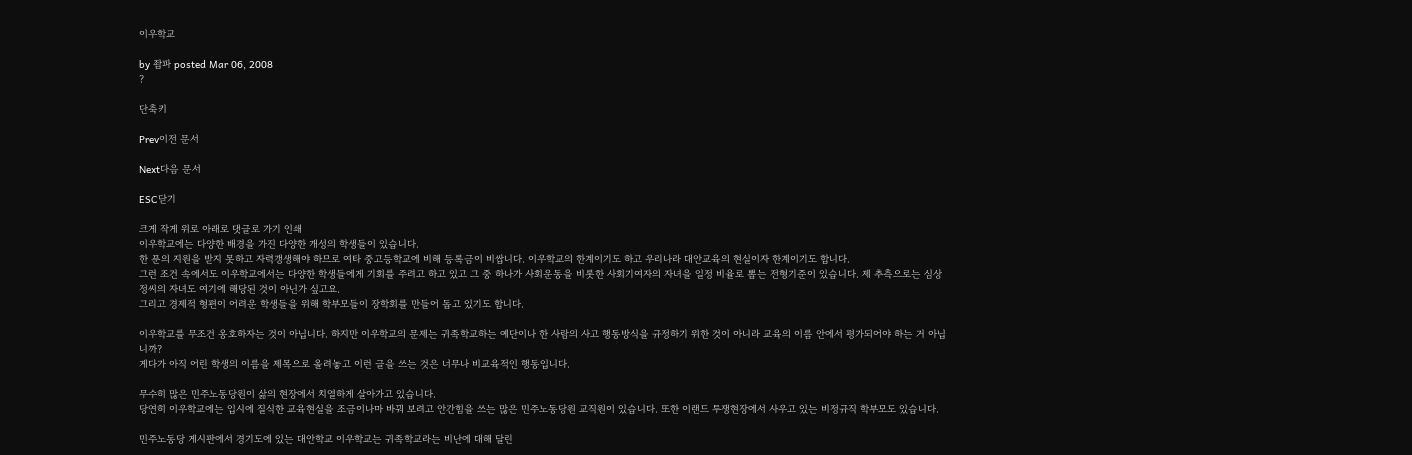이우학교

by 좝파 posted Mar 06, 2008
?

단축키

Prev이전 문서

Next다음 문서

ESC닫기

크게 작게 위로 아래로 댓글로 가기 인쇄
이우학교에는 다양한 배경을 가진 다양한 개성의 학생들이 있습니다.
한 푼의 지원을 받지 못하고 자력갱생해야 하므로 여타 중고등학교에 비해 등록금이 비쌉니다. 이우학교의 한계이기도 하고 우리나라 대안교육의 현실이자 한계이기도 합니다.
그런 조건 속에서도 이우학교에서는 다양한 학생들에게 기회를 주려고 하고 있고 그 중 하나가 사회운동을 비롯한 사회기여자의 자녀을 일정 비율로 뽑는 전형기준이 있습니다. 제 추측으로는 심상정씨의 자녀도 여기에 해당된 것이 아닌가 싶고요.
그리고 경제적 형편이 어려운 학생들을 위해 학부모들이 장학회를 만들어 돕고 있기도 합니다.

이우학교를 무조건 옹호하자는 것이 아닙니다. 하지만 이우학교의 문제는 귀족학교하는 예단이나 한 사람의 사고 행동방식을 규정하기 위한 것이 아니라 교육의 이름 안에서 평가되어야 하는 거 아닙니까?
게다가 아직 어린 학생의 이름을 제목으로 올려놓고 이런 글을 쓰는 것은 너무나 비교육적인 행동입니다.

무수히 많은 민주노동당원이 삶의 현장에서 치열하게 살아가고 있습니다.
당연히 이우학교에는 입시에 질식한 교육현실을 조금이나마 바꿔 보려고 안간힘을 쓰는 많은 민주노동당원 교직원이 있습니다. 또한 이랜드 투쟁현장에서 사우고 있는 비정규직 학부모도 있습니다.

민주노동당 게시판에서 경기도에 있는 대안학교 이우학교는 귀족학교라는 비난에 대해 달린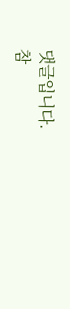댓글입니다.
참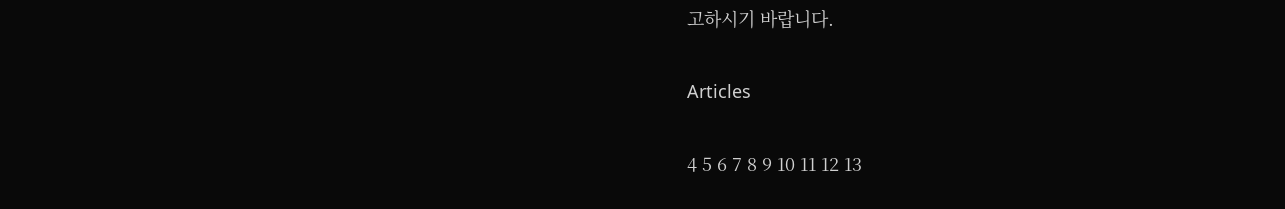고하시기 바랍니다.

Articles

4 5 6 7 8 9 10 11 12 13